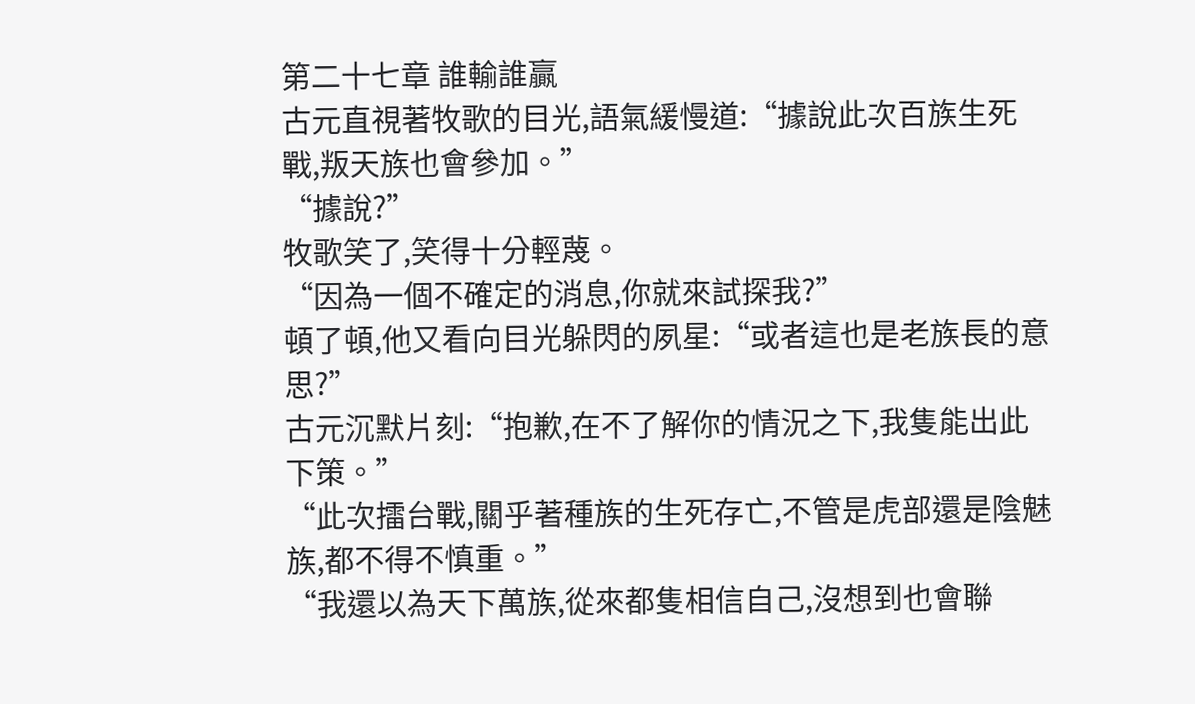第二十七章 誰輸誰贏
古元直視著牧歌的目光,語氣緩慢道:“據說此次百族生死戰,叛天族也會參加。”
“據說?”
牧歌笑了,笑得十分輕蔑。
“因為一個不確定的消息,你就來試探我?”
頓了頓,他又看向目光躲閃的夙星:“或者這也是老族長的意思?”
古元沉默片刻:“抱歉,在不了解你的情況之下,我隻能出此下策。”
“此次擂台戰,關乎著種族的生死存亡,不管是虎部還是陰魅族,都不得不慎重。”
“我還以為天下萬族,從來都隻相信自己,沒想到也會聯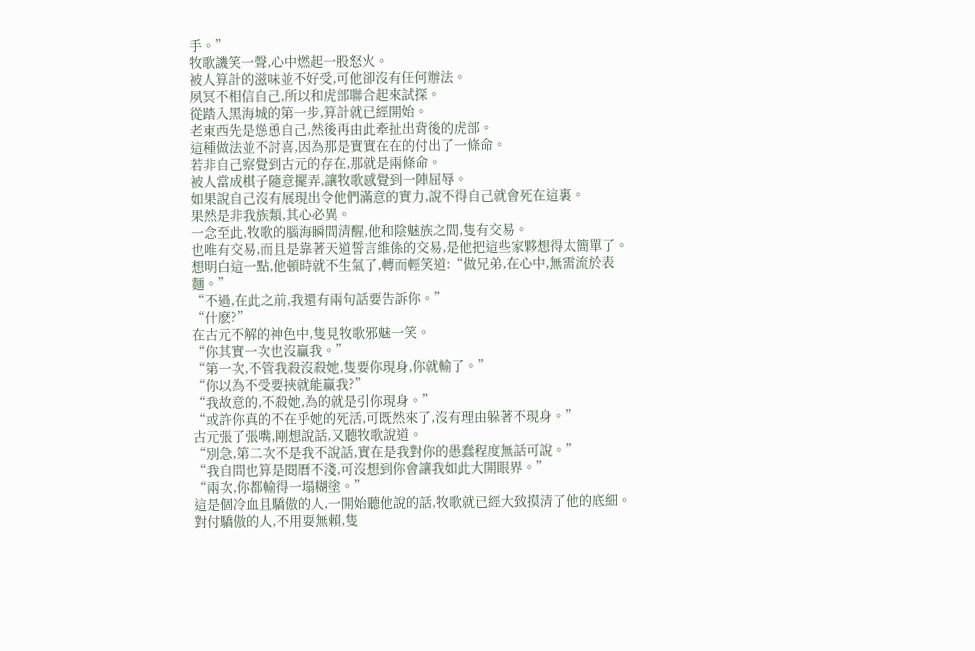手。”
牧歌譏笑一聲,心中燃起一股怒火。
被人算計的滋味並不好受,可他卻沒有任何辦法。
夙冥不相信自己,所以和虎部聯合起來試探。
從踏入黑海城的第一步,算計就已經開始。
老東西先是慫恿自己,然後再由此牽扯出背後的虎部。
這種做法並不討喜,因為那是實實在在的付出了一條命。
若非自己察覺到古元的存在,那就是兩條命。
被人當成棋子隨意擺弄,讓牧歌感覺到一陣屈辱。
如果說自己沒有展現出令他們滿意的實力,說不得自己就會死在這裏。
果然是非我族類,其心必異。
一念至此,牧歌的腦海瞬間清醒,他和陰魅族之間,隻有交易。
也唯有交易,而且是靠著天道誓言維係的交易,是他把這些家夥想得太簡單了。
想明白這一點,他頓時就不生氣了,轉而輕笑道:“做兄弟,在心中,無需流於表麵。”
“不過,在此之前,我還有兩句話要告訴你。”
“什麽?”
在古元不解的神色中,隻見牧歌邪魅一笑。
“你其實一次也沒贏我。”
“第一次,不管我殺沒殺她,隻要你現身,你就輸了。”
“你以為不受要挾就能贏我?”
“我故意的,不殺她,為的就是引你現身。”
“或許你真的不在乎她的死活,可既然來了,沒有理由躲著不現身。”
古元張了張嘴,剛想說話,又聽牧歌說道。
“別急,第二次不是我不說話,實在是我對你的愚蠢程度無話可說。”
“我自問也算是閱曆不淺,可沒想到你會讓我如此大開眼界。”
“兩次,你都輸得一塌糊塗。”
這是個冷血且驕傲的人,一開始聽他說的話,牧歌就已經大致摸清了他的底細。
對付驕傲的人,不用耍無賴,隻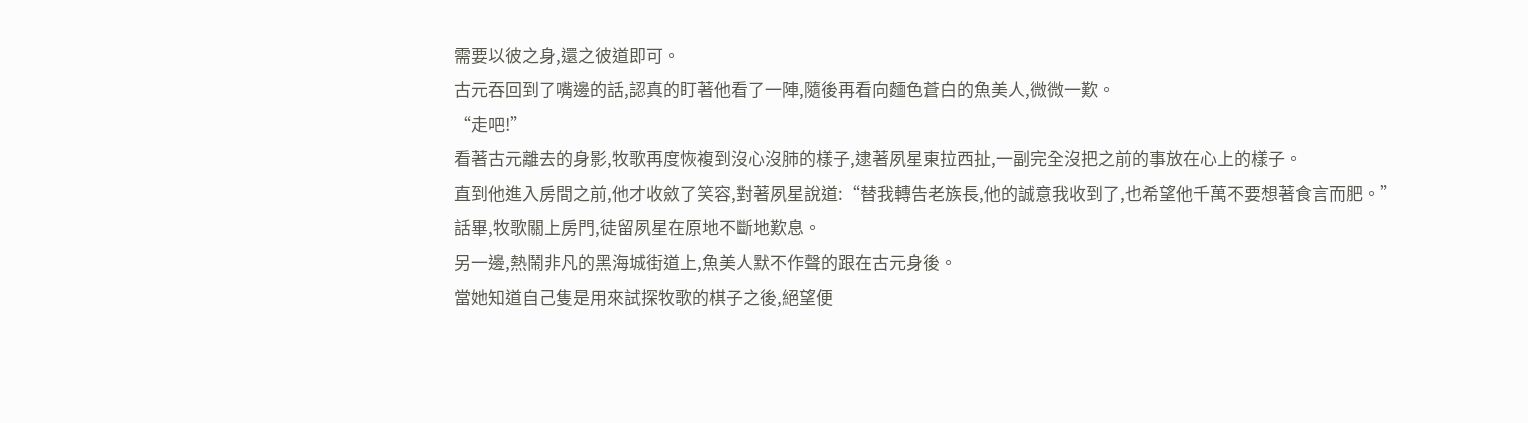需要以彼之身,還之彼道即可。
古元吞回到了嘴邊的話,認真的盯著他看了一陣,隨後再看向麵色蒼白的魚美人,微微一歎。
“走吧!”
看著古元離去的身影,牧歌再度恢複到沒心沒肺的樣子,逮著夙星東拉西扯,一副完全沒把之前的事放在心上的樣子。
直到他進入房間之前,他才收斂了笑容,對著夙星說道:“替我轉告老族長,他的誠意我收到了,也希望他千萬不要想著食言而肥。”
話畢,牧歌關上房門,徒留夙星在原地不斷地歎息。
另一邊,熱鬧非凡的黑海城街道上,魚美人默不作聲的跟在古元身後。
當她知道自己隻是用來試探牧歌的棋子之後,絕望便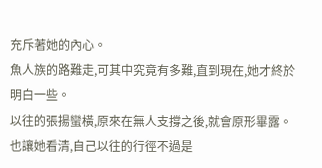充斥著她的內心。
魚人族的路難走,可其中究竟有多難,直到現在,她才終於明白一些。
以往的張揚蠻橫,原來在無人支撐之後,就會原形畢露。
也讓她看清,自己以往的行徑不過是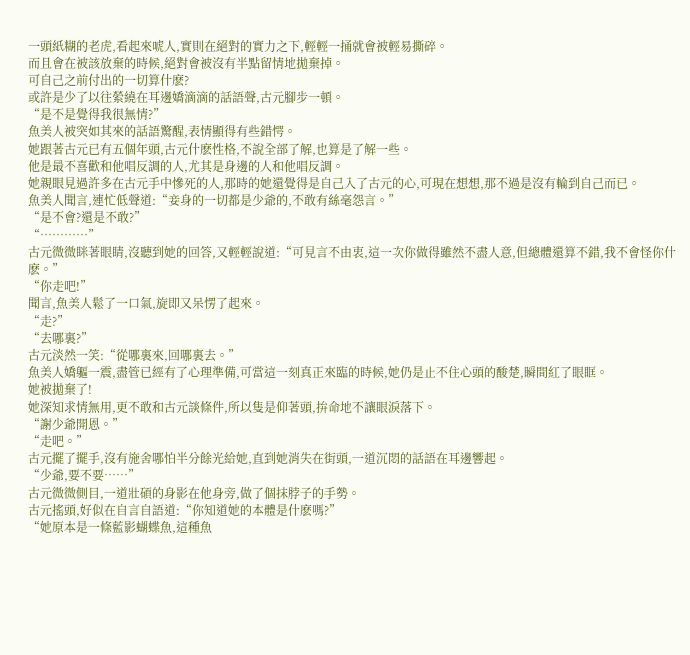一頭紙糊的老虎,看起來唬人,實則在絕對的實力之下,輕輕一捅就會被輕易撕碎。
而且會在被該放棄的時候,絕對會被沒有半點留情地拋棄掉。
可自己之前付出的一切算什麽?
或許是少了以往縈繞在耳邊嬌滴滴的話語聲,古元腳步一頓。
“是不是覺得我很無情?”
魚美人被突如其來的話語驚醒,表情顯得有些錯愕。
她跟著古元已有五個年頭,古元什麽性格,不說全部了解,也算是了解一些。
他是最不喜歡和他唱反調的人,尤其是身邊的人和他唱反調。
她親眼見過許多在古元手中慘死的人,那時的她還覺得是自己入了古元的心,可現在想想,那不過是沒有輪到自己而已。
魚美人聞言,連忙低聲道:“妾身的一切都是少爺的,不敢有絲毫怨言。”
“是不會?還是不敢?”
“…………”
古元微微眯著眼睛,沒聽到她的回答,又輕輕說道:“可見言不由衷,這一次你做得雖然不盡人意,但總體還算不錯,我不會怪你什麽。”
“你走吧!”
聞言,魚美人鬆了一口氣,旋即又呆愣了起來。
“走?”
“去哪裏?”
古元淡然一笑:“從哪裏來,回哪裏去。”
魚美人嬌軀一震,盡管已經有了心理準備,可當這一刻真正來臨的時候,她仍是止不住心頭的酸楚,瞬間紅了眼眶。
她被拋棄了!
她深知求情無用,更不敢和古元談條件,所以隻是仰著頭,拚命地不讓眼淚落下。
“謝少爺開恩。”
“走吧。”
古元擺了擺手,沒有施舍哪怕半分餘光給她,直到她消失在街頭,一道沉悶的話語在耳邊響起。
“少爺,要不要……”
古元微微側目,一道壯碩的身影在他身旁,做了個抹脖子的手勢。
古元搖頭,好似在自言自語道:“你知道她的本體是什麽嗎?”
“她原本是一條藍影蝴蝶魚,這種魚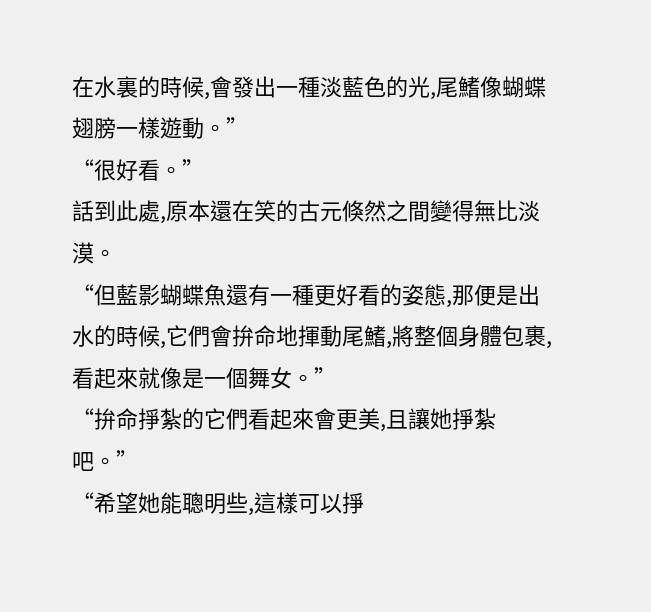在水裏的時候,會發出一種淡藍色的光,尾鰭像蝴蝶翅膀一樣遊動。”
“很好看。”
話到此處,原本還在笑的古元倏然之間變得無比淡漠。
“但藍影蝴蝶魚還有一種更好看的姿態,那便是出水的時候,它們會拚命地揮動尾鰭,將整個身體包裹,看起來就像是一個舞女。”
“拚命掙紮的它們看起來會更美,且讓她掙紮吧。”
“希望她能聰明些,這樣可以掙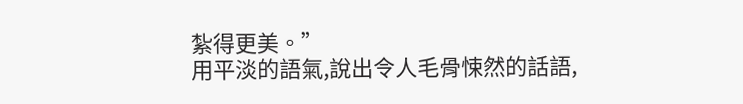紮得更美。”
用平淡的語氣,說出令人毛骨悚然的話語,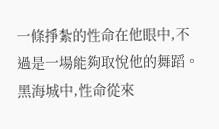一條掙紮的性命在他眼中,不過是一場能夠取悅他的舞蹈。
黑海城中,性命從來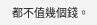都不值幾個錢。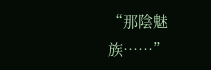“那陰魅族……”